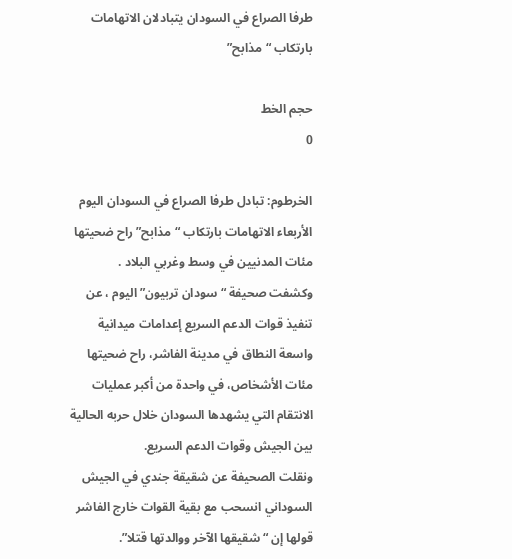طرفا الصراع في السودان يتبادلان الاتهامات بارتكاب “مذابح”

حجم الخط
0

الخرطوم: تبادل طرفا الصراع في السودان اليوم الأربعاء الاتهامات بارتكاب “مذابح” راح ضحيتها مئات المدنيين في وسط وغربي البلاد .
وكشفت صحيفة “سودان تربيون” اليوم ، عن تنفيذ قوات الدعم السريع إعدامات ميدانية واسعة النطاق في مدينة الفاشر، راح ضحيتها مئات الأشخاص، في واحدة من أكبر عمليات الانتقام التي يشهدها السودان خلال حربه الحالية بين الجيش وقوات الدعم السريع.
ونقلت الصحيفة عن شقيقة جندي في الجيش السوداني انسحب مع بقية القوات خارج الفاشر قولها إن “شقيقها الآخر ووالدتها قتلا”.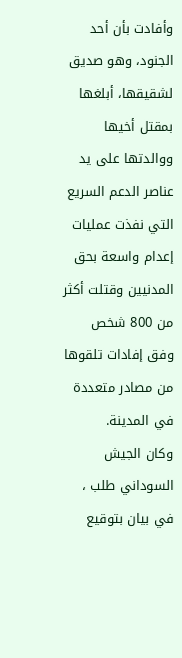وأفادت بأن أحد الجنود، وهو صديق لشقيقها، أبلغها بمقتل أخيها ووالدتها على يد عناصر الدعم السريع التي نفذت عمليات إعدام واسعة بحق المدنيين وقتلت أكثر من 800 شخص وفق إفادات تلقوها من مصادر متعددة في المدينة.
وكان الجيش السوداني طلب ، في بيان بتوقيع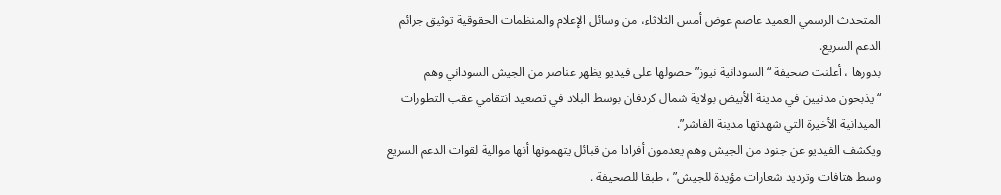المتحدث الرسمي العميد عاصم عوض أمس الثلاثاء، من وسائل الإعلام والمنظمات الحقوقية توثيق جرائم الدعم السريع.
بدورها ، أعلنت صحيفة “السودانية نيوز” حصولها على فيديو يظهر عناصر من الجيش السوداني وهم “يذبحون مدنيين في مدينة الأبيض بولاية شمال كردفان بوسط البلاد في تصعيد انتقامي عقب التطورات الميدانية الأخيرة التي شهدتها مدينة الفاشر”.
ويكشف الفيديو عن جنود من الجيش وهم يعدمون أفرادا من قبائل يتهمونها أنها موالية لقوات الدعم السريع وسط هتافات وترديد شعارات مؤيدة للجيش” ، طبقا للصحيفة .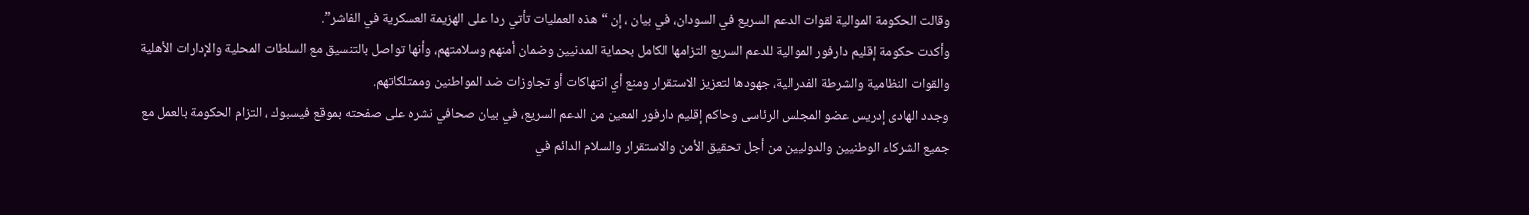وقالت الحكومة الموالية لقوات الدعم السريع في السودان، في بيان ، إن “هذه العمليات تأتي ردا على الهزيمة العسكرية في الفاشر”.
وأكدت حكومة إقليم دارفور الموالية للدعم السريع التزامها الكامل بحماية المدنيين وضمان أمنهم وسلامتهم، وأنها تواصل بالتنسيق مع السلطات المحلية والإدارات الأهلية والقوات النظامية والشرطة الفدرالية، جهودها لتعزيز الاستقرار ومنع أي انتهاكات أو تجاوزات ضد المواطنين وممتلكاتهم.
وجدد الهادى إدريس عضو المجلس الرئاسى وحاكم إقليم دارفور المعين من الدعم السريع، في بيان صحافي نشره على صفحته بموقع فيسبوك ، التزام الحكومة بالعمل مع جميع الشركاء الوطنيين والدوليين من أجل تحقيق الأمن والاستقرار والسلام الدائم في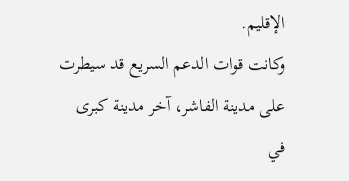الإقليم.
وكانت قوات الدعم السريع قد سيطرت على مدينة الفاشر، آخر مدينة كبرى في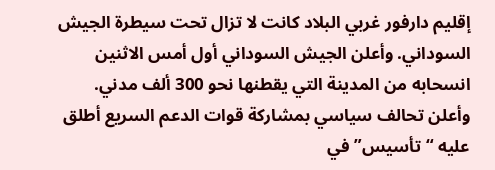إقليم دارفور غربي البلاد كانت لا تزال تحت سيطرة الجيش السوداني. وأعلن الجيش السوداني أول أمس الاثنين انسحابه من المدينة التي يقطنها نحو 300 ألف مدني.
وأعلن تحالف سياسي بمشاركة قوات الدعم السريع أطلق عليه “تأسيس” في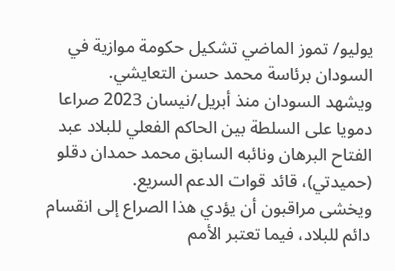يوليو/ تموز الماضي تشكيل حكومة موازية في السودان برئاسة محمد حسن التعايشي.
ويشهد السودان منذ أبريل/نيسان 2023 صراعا دمويا على السلطة بين الحاكم الفعلي للبلاد عبد الفتاح البرهان ونائبه السابق محمد حمدان دقلو (حميدتي)، قائد قوات الدعم السريع.
ويخشى مراقبون أن يؤدي هذا الصراع إلى انقسام دائم للبلاد، فيما تعتبر الأمم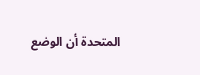المتحدة أن الوضع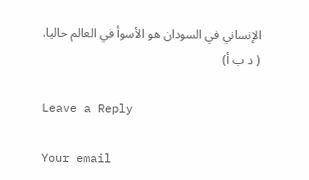الإنساني في السودان هو الأسوأ في العالم حاليا.
( د ب أ)

Leave a Reply

Your email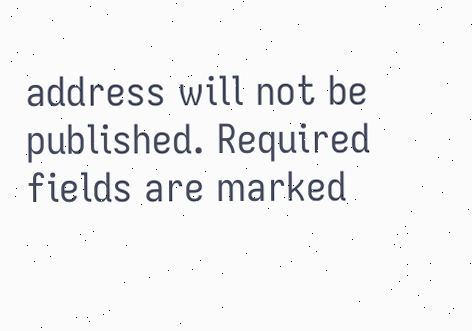address will not be published. Required fields are marked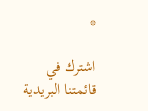*

اشترك في قائمتنا البريدية